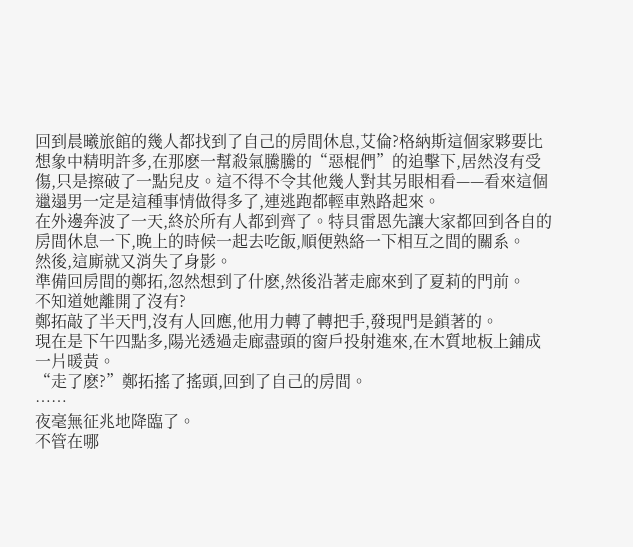回到晨曦旅館的幾人都找到了自己的房間休息,艾倫?格納斯這個家夥要比想象中精明許多,在那麽一幫殺氣騰騰的“惡棍們”的追擊下,居然沒有受傷,只是擦破了一點兒皮。這不得不令其他幾人對其另眼相看——看來這個邋遢男一定是這種事情做得多了,連逃跑都輕車熟路起來。
在外邊奔波了一天,終於所有人都到齊了。特貝雷恩先讓大家都回到各自的房間休息一下,晚上的時候一起去吃飯,順便熟絡一下相互之間的關系。
然後,這廝就又消失了身影。
準備回房間的鄭拓,忽然想到了什麽,然後沿著走廊來到了夏莉的門前。
不知道她離開了沒有?
鄭拓敲了半天門,沒有人回應,他用力轉了轉把手,發現門是鎖著的。
現在是下午四點多,陽光透過走廊盡頭的窗戶投射進來,在木質地板上鋪成一片暖黃。
“走了麽?”鄭拓搖了搖頭,回到了自己的房間。
……
夜毫無征兆地降臨了。
不管在哪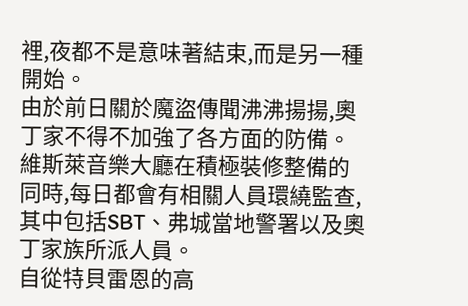裡,夜都不是意味著結束,而是另一種開始。
由於前日關於魔盜傳聞沸沸揚揚,奧丁家不得不加強了各方面的防備。
維斯萊音樂大廳在積極裝修整備的同時,每日都會有相關人員環繞監查,其中包括SBT、弗城當地警署以及奧丁家族所派人員。
自從特貝雷恩的高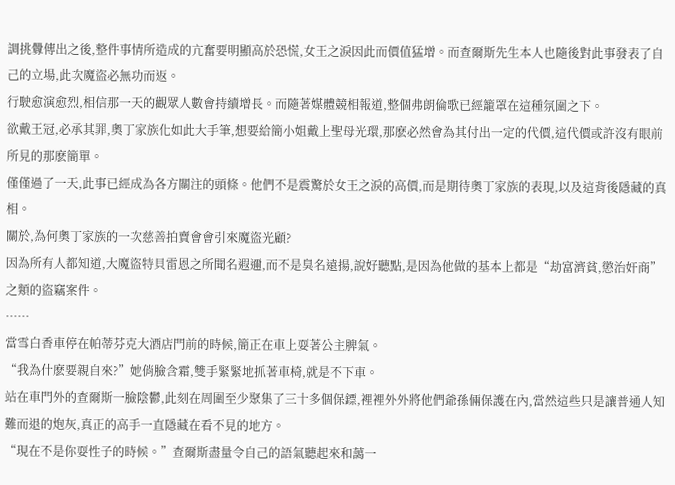調挑釁傳出之後,整件事情所造成的亢奮要明顯高於恐慌,女王之淚因此而價值猛增。而查爾斯先生本人也隨後對此事發表了自己的立場,此次魔盜必無功而返。
行駛愈演愈烈,相信那一天的觀眾人數會持續增長。而隨著媒體競相報道,整個弗朗倫歌已經籠罩在這種氛圍之下。
欲戴王冠,必承其罪,奧丁家族化如此大手筆,想要給簡小姐戴上聖母光環,那麽必然會為其付出一定的代價,這代價或許沒有眼前所見的那麽簡單。
僅僅過了一天,此事已經成為各方關注的頭條。他們不是震驚於女王之淚的高價,而是期待奧丁家族的表現,以及這背後隱藏的真相。
關於,為何奧丁家族的一次慈善拍賣會會引來魔盜光顧?
因為所有人都知道,大魔盜特貝雷恩之所聞名遐邇,而不是臭名遠揚,說好聽點,是因為他做的基本上都是“劫富濟貧,懲治奸商”之類的盜竊案件。
……
當雪白香車停在帕蒂芬克大酒店門前的時候,簡正在車上耍著公主脾氣。
“我為什麽要親自來?”她俏臉含霜,雙手緊緊地抓著車椅,就是不下車。
站在車門外的查爾斯一臉陰鬱,此刻在周圍至少聚集了三十多個保鏢,裡裡外外將他們爺孫倆保護在內,當然這些只是讓普通人知難而退的炮灰,真正的高手一直隱藏在看不見的地方。
“現在不是你耍性子的時候。”查爾斯盡量令自己的語氣聽起來和藹一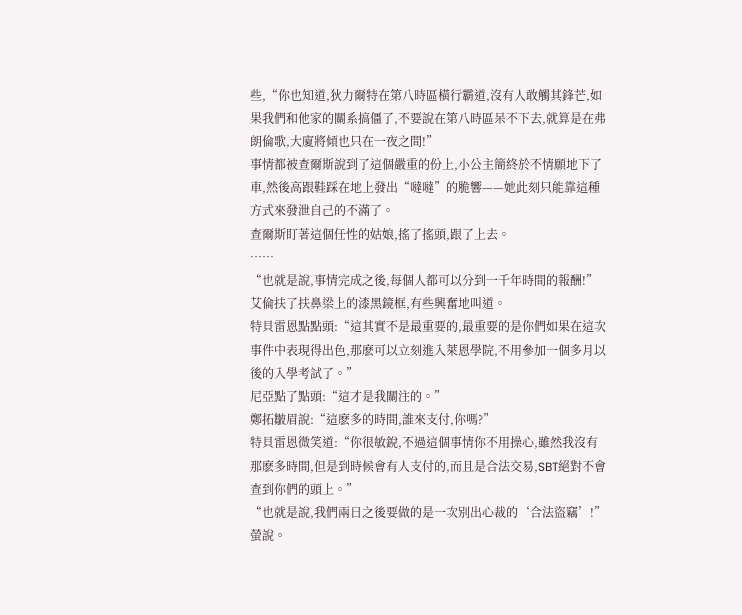些,“你也知道,狄力爾特在第八時區橫行霸道,沒有人敢觸其鋒芒,如果我們和他家的關系搞僵了,不要說在第八時區呆不下去,就算是在弗朗倫歌,大廈將傾也只在一夜之間!”
事情都被查爾斯說到了這個嚴重的份上,小公主簡終於不情願地下了車,然後高跟鞋踩在地上發出“噠噠”的脆響——她此刻只能靠這種方式來發泄自己的不滿了。
查爾斯盯著這個任性的姑娘,搖了搖頭,跟了上去。
……
“也就是說,事情完成之後,每個人都可以分到一千年時間的報酬!”艾倫扶了扶鼻梁上的漆黑鏡框,有些興奮地叫道。
特貝雷恩點點頭:“這其實不是最重要的,最重要的是你們如果在這次事件中表現得出色,那麽可以立刻進入萊恩學院,不用參加一個多月以後的入學考試了。”
尼亞點了點頭:“這才是我關注的。”
鄭拓皺眉說:“這麽多的時間,誰來支付,你嗎?”
特貝雷恩微笑道:“你很敏銳,不過這個事情你不用操心,雖然我沒有那麽多時間,但是到時候會有人支付的,而且是合法交易,SBT絕對不會查到你們的頭上。”
“也就是說,我們兩日之後要做的是一次別出心裁的‘合法盜竊’!”螢說。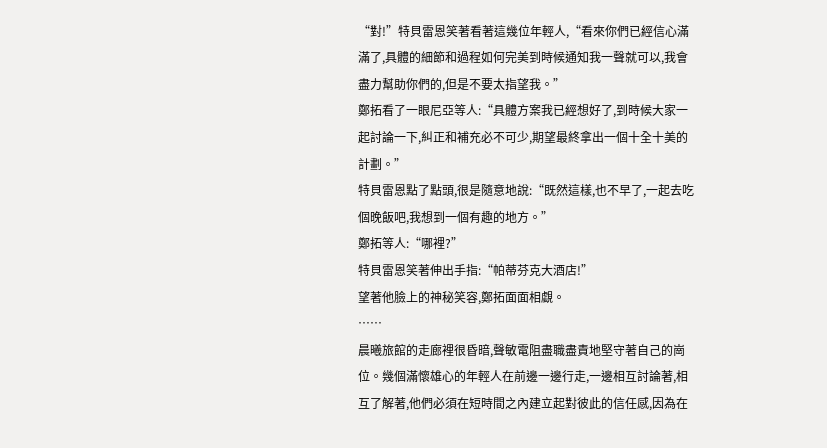“對!”特貝雷恩笑著看著這幾位年輕人,“看來你們已經信心滿滿了,具體的細節和過程如何完美到時候通知我一聲就可以,我會盡力幫助你們的,但是不要太指望我。”
鄭拓看了一眼尼亞等人:“具體方案我已經想好了,到時候大家一起討論一下,糾正和補充必不可少,期望最終拿出一個十全十美的計劃。”
特貝雷恩點了點頭,很是隨意地說:“既然這樣,也不早了,一起去吃個晚飯吧,我想到一個有趣的地方。”
鄭拓等人:“哪裡?”
特貝雷恩笑著伸出手指:“帕蒂芬克大酒店!”
望著他臉上的神秘笑容,鄭拓面面相覷。
……
晨曦旅館的走廊裡很昏暗,聲敏電阻盡職盡責地堅守著自己的崗位。幾個滿懷雄心的年輕人在前邊一邊行走,一邊相互討論著,相互了解著,他們必須在短時間之內建立起對彼此的信任感,因為在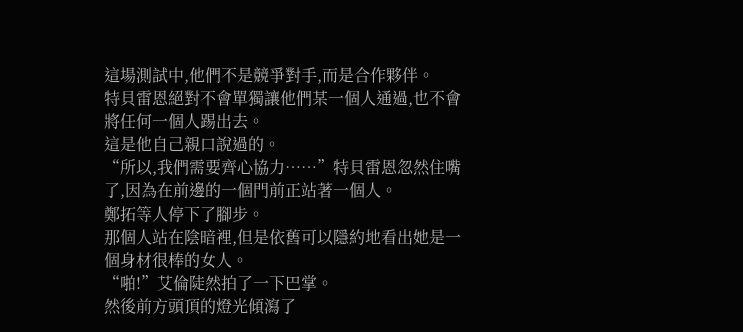這場測試中,他們不是競爭對手,而是合作夥伴。
特貝雷恩絕對不會單獨讓他們某一個人通過,也不會將任何一個人踢出去。
這是他自己親口說過的。
“所以,我們需要齊心協力……”特貝雷恩忽然住嘴了,因為在前邊的一個門前正站著一個人。
鄭拓等人停下了腳步。
那個人站在陰暗裡,但是依舊可以隱約地看出她是一個身材很棒的女人。
“啪!”艾倫陡然拍了一下巴掌。
然後前方頭頂的燈光傾瀉了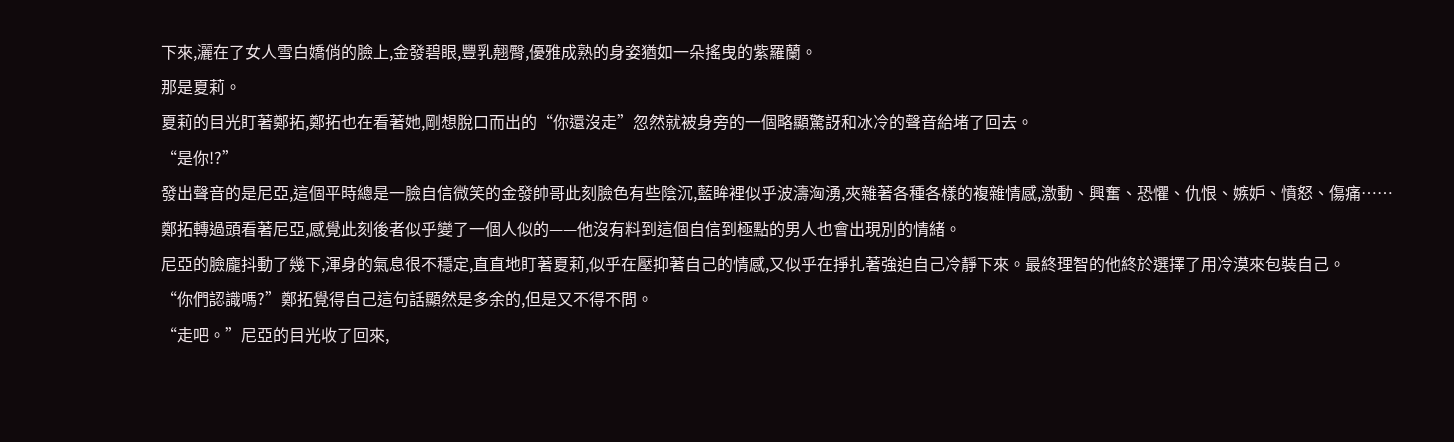下來,灑在了女人雪白嬌俏的臉上,金發碧眼,豐乳翹臀,優雅成熟的身姿猶如一朵搖曳的紫羅蘭。
那是夏莉。
夏莉的目光盯著鄭拓,鄭拓也在看著她,剛想脫口而出的“你還沒走”忽然就被身旁的一個略顯驚訝和冰冷的聲音給堵了回去。
“是你!?”
發出聲音的是尼亞,這個平時總是一臉自信微笑的金發帥哥此刻臉色有些陰沉,藍眸裡似乎波濤洶湧,夾雜著各種各樣的複雜情感,激動、興奮、恐懼、仇恨、嫉妒、憤怒、傷痛……
鄭拓轉過頭看著尼亞,感覺此刻後者似乎變了一個人似的——他沒有料到這個自信到極點的男人也會出現別的情緒。
尼亞的臉龐抖動了幾下,渾身的氣息很不穩定,直直地盯著夏莉,似乎在壓抑著自己的情感,又似乎在掙扎著強迫自己冷靜下來。最終理智的他終於選擇了用冷漠來包裝自己。
“你們認識嗎?”鄭拓覺得自己這句話顯然是多余的,但是又不得不問。
“走吧。”尼亞的目光收了回來,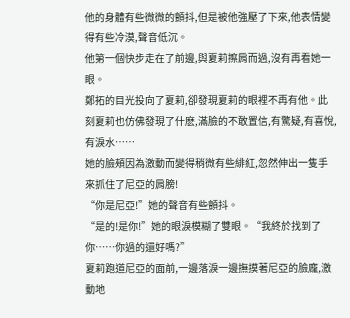他的身體有些微微的顫抖,但是被他強壓了下來,他表情變得有些冷漠,聲音低沉。
他第一個快步走在了前邊,與夏莉擦肩而過,沒有再看她一眼。
鄭拓的目光投向了夏莉,卻發現夏莉的眼裡不再有他。此刻夏莉也仿佛發現了什麽,滿臉的不敢置信,有驚疑,有喜悅,有淚水……
她的臉頰因為激動而變得稍微有些緋紅,忽然伸出一隻手來抓住了尼亞的肩膀!
“你是尼亞!”她的聲音有些顫抖。
“是的!是你!”她的眼淚模糊了雙眼。“我終於找到了你……你過的還好嗎?”
夏莉跑道尼亞的面前,一邊落淚一邊撫摸著尼亞的臉龐,激動地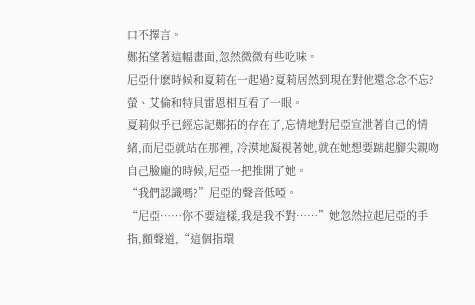口不擇言。
鄭拓望著這幅畫面,忽然微微有些吃味。
尼亞什麽時候和夏莉在一起過?夏莉居然到現在對他還念念不忘?
螢、艾倫和特貝雷恩相互看了一眼。
夏莉似乎已經忘記鄭拓的存在了,忘情地對尼亞宣泄著自己的情緒,而尼亞就站在那裡, 冷漠地凝視著她,就在她想要踮起腳尖親吻自己臉龐的時候,尼亞一把推開了她。
“我們認識嗎?”尼亞的聲音低啞。
“尼亞……你不要這樣,我是我不對……”她忽然拉起尼亞的手指,顫聲道,“這個指環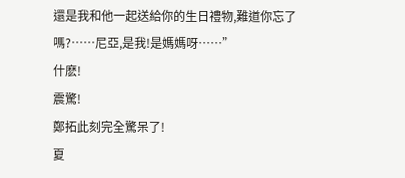還是我和他一起送給你的生日禮物,難道你忘了嗎?……尼亞,是我!是媽媽呀……”
什麽!
震驚!
鄭拓此刻完全驚呆了!
夏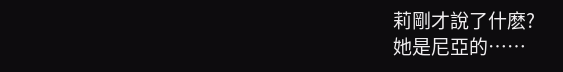莉剛才說了什麽?
她是尼亞的……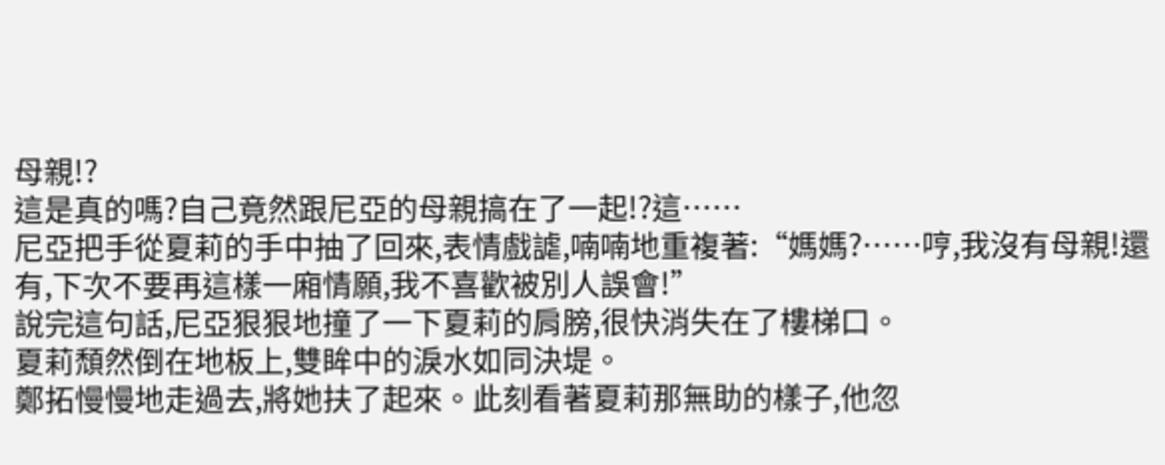母親!?
這是真的嗎?自己竟然跟尼亞的母親搞在了一起!?這……
尼亞把手從夏莉的手中抽了回來,表情戲謔,喃喃地重複著:“媽媽?……哼,我沒有母親!還有,下次不要再這樣一廂情願,我不喜歡被別人誤會!”
說完這句話,尼亞狠狠地撞了一下夏莉的肩膀,很快消失在了樓梯口。
夏莉頹然倒在地板上,雙眸中的淚水如同決堤。
鄭拓慢慢地走過去,將她扶了起來。此刻看著夏莉那無助的樣子,他忽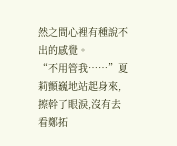然之間心裡有種說不出的感覺。
“不用管我……”夏莉顫巍地站起身來,擦幹了眼淚,沒有去看鄭拓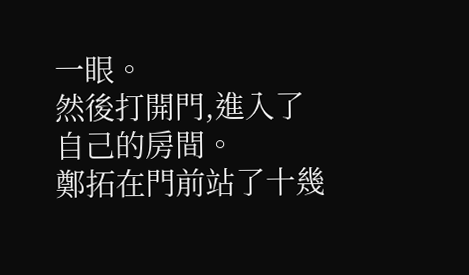一眼。
然後打開門,進入了自己的房間。
鄭拓在門前站了十幾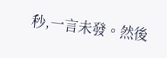秒,一言未發。然後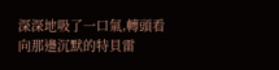深深地吸了一口氣,轉頭看向那邊沉默的特貝雷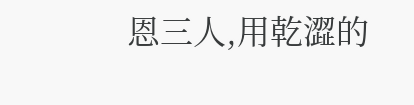恩三人,用乾澀的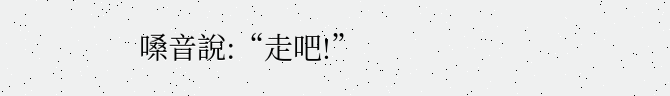嗓音說:“走吧!”